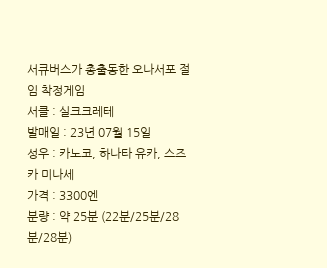서큐버스가 총출동한 오나서포 절임 착정게임
서클 : 실크크레테
발매일 : 23년 07월 15일
성우 : 카노코, 하나타 유카, 스즈카 미나세
가격 : 3300엔
분량 : 약 25분 (22분/25분/28분/28분)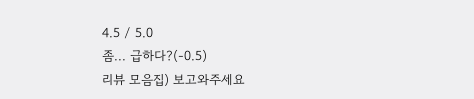4.5 / 5.0
좀... 급하다?(-0.5)
리뷰 모음집) 보고와주세요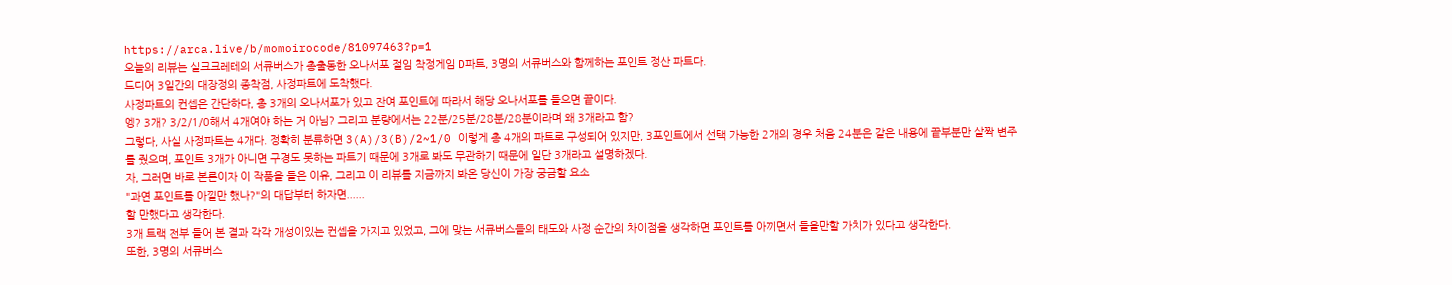https://arca.live/b/momoirocode/81097463?p=1
오늘의 리뷰는 실크크레테의 서큐버스가 총출동한 오나서포 절임 착정게임 D파트, 3명의 서큐버스와 함께하는 포인트 정산 파트다.
드디어 3일간의 대장정의 종착점, 사정파트에 도착했다.
사정파트의 컨셉은 간단하다, 총 3개의 오나서포가 있고 잔여 포인트에 따라서 해당 오나서포를 들으면 끝이다.
엥? 3개? 3/2/1/0해서 4개여야 하는 거 아님? 그리고 분량에서는 22분/25분/28분/28분이라며 왜 3개라고 함?
그렇다, 사실 사정파트는 4개다. 정확히 분류하면 3(A)/3(B)/2~1/0 이렇게 총 4개의 파트로 구성되어 있지만, 3포인트에서 선택 가능한 2개의 경우 처음 24분은 같은 내용에 끝부분만 살짝 변주를 줬으며, 포인트 3개가 아니면 구경도 못하는 파트기 때문에 3개로 봐도 무관하기 때문에 일단 3개라고 설명하겠다.
자, 그러면 바로 본론이자 이 작품을 들은 이유, 그리고 이 리뷰를 지금까지 봐온 당신이 가장 궁금할 요소
"과연 포인트를 아낄만 했나?"의 대답부터 하자면......
할 만했다고 생각한다.
3개 트랙 전부 들어 본 결과 각각 개성이있는 컨셉을 가지고 있었고, 그에 맞는 서큐버스들의 태도와 사정 순간의 차이점을 생각하면 포인트를 아끼면서 들을만할 가치가 있다고 생각한다.
또한, 3명의 서큐버스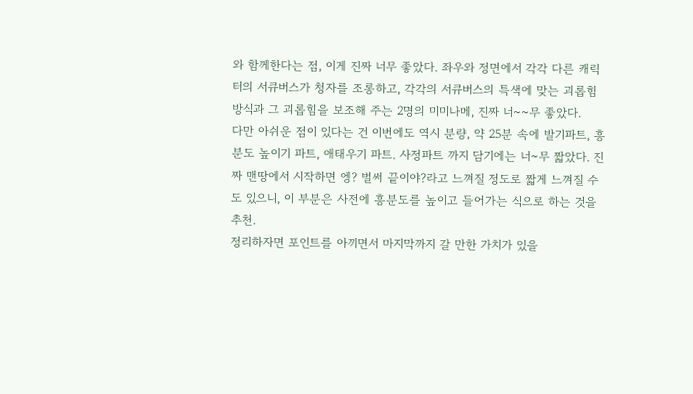와 함께한다는 점, 이게 진짜 너무 좋았다. 좌우와 정면에서 각각 다른 캐릭터의 서큐버스가 청자를 조롱하고, 각각의 서큐버스의 특색에 맞는 괴롭힘 방식과 그 괴롭힘을 보조해 주는 2명의 미미나메, 진짜 너~~무 좋았다.
다만 아쉬운 점이 있다는 건 이번에도 역시 분량, 약 25분 속에 발기파트, 흥분도 높이기 파트, 애태우기 파트. 사정파트 까지 담기에는 너~무 짧았다. 진짜 맨땅에서 시작하면 엥? 벌써 끝이야?라고 느껴질 정도로 짧게 느껴질 수도 있으니, 이 부분은 사전에 흥분도를 높이고 들어가는 식으로 하는 것을 추천.
정리하자면 포인트를 아끼면서 마지막까지 갈 만한 가치가 있을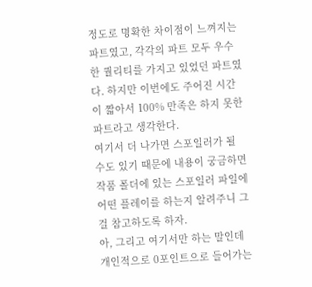정도로 명확한 차이점이 느껴지는 파트였고, 각각의 파트 모두 우수한 퀄리티를 가지고 있었던 파트였다. 하지만 이번에도 주어진 시간이 짧아서 100% 만족은 하지 못한 파트라고 생각한다.
여기서 더 나가면 스포일러가 될 수도 있기 때문에 내용이 궁금하면 작품 폴더에 있는 스포일러 파일에 어떤 플레이를 하는지 알려주니 그걸 참고하도록 하자.
아, 그리고 여기서만 하는 말인데 개인적으로 0포인트으로 들어가는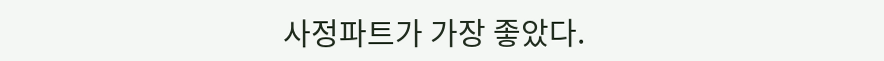사정파트가 가장 좋았다.